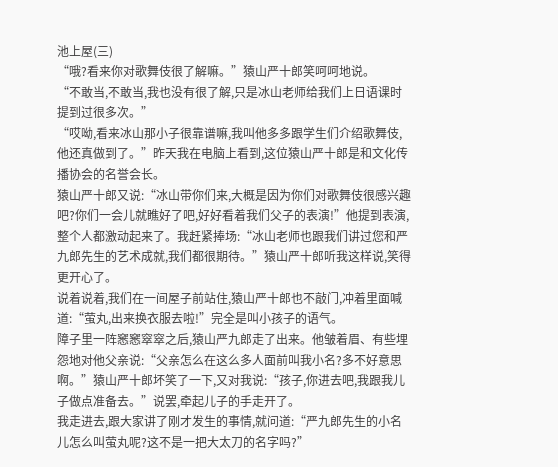池上屋(三)
“哦?看来你对歌舞伎很了解嘛。”猿山严十郎笑呵呵地说。
“不敢当,不敢当,我也没有很了解,只是冰山老师给我们上日语课时提到过很多次。”
“哎呦,看来冰山那小子很靠谱嘛,我叫他多多跟学生们介绍歌舞伎,他还真做到了。”昨天我在电脑上看到,这位猿山严十郎是和文化传播协会的名誉会长。
猿山严十郎又说:“冰山带你们来,大概是因为你们对歌舞伎很感兴趣吧?你们一会儿就瞧好了吧,好好看着我们父子的表演!”他提到表演,整个人都激动起来了。我赶紧捧场:“冰山老师也跟我们讲过您和严九郎先生的艺术成就,我们都很期待。”猿山严十郎听我这样说,笑得更开心了。
说着说着,我们在一间屋子前站住,猿山严十郎也不敲门,冲着里面喊道:“萤丸,出来换衣服去啦!”完全是叫小孩子的语气。
障子里一阵窸窸窣窣之后,猿山严九郎走了出来。他皱着眉、有些埋怨地对他父亲说:“父亲怎么在这么多人面前叫我小名?多不好意思啊。”猿山严十郎坏笑了一下,又对我说:“孩子,你进去吧,我跟我儿子做点准备去。”说罢,牵起儿子的手走开了。
我走进去,跟大家讲了刚才发生的事情,就问道:“严九郎先生的小名儿怎么叫萤丸呢?这不是一把大太刀的名字吗?”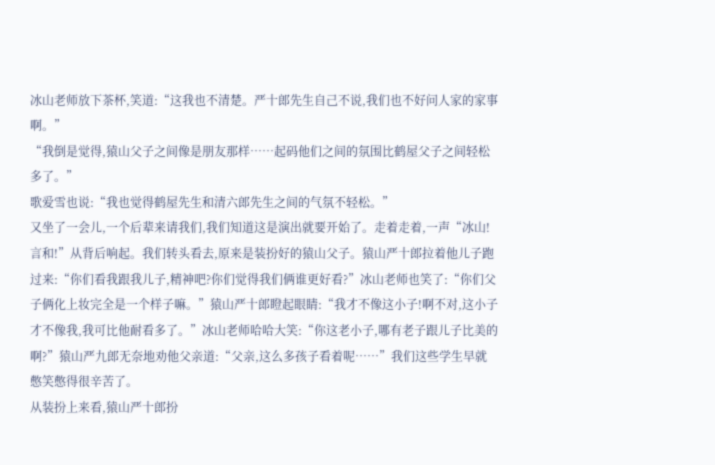冰山老师放下茶杯,笑道:“这我也不清楚。严十郎先生自己不说,我们也不好问人家的家事啊。”
“我倒是觉得,猿山父子之间像是朋友那样……起码他们之间的氛围比鹤屋父子之间轻松多了。”
歌爱雪也说:“我也觉得鹤屋先生和清六郎先生之间的气氛不轻松。”
又坐了一会儿,一个后辈来请我们,我们知道这是演出就要开始了。走着走着,一声“冰山!言和!”从背后响起。我们转头看去,原来是装扮好的猿山父子。猿山严十郎拉着他儿子跑过来:“你们看我跟我儿子,精神吧?你们觉得我们俩谁更好看?”冰山老师也笑了:“你们父子俩化上妆完全是一个样子嘛。”猿山严十郎瞪起眼睛:“我才不像这小子!啊不对,这小子才不像我,我可比他耐看多了。”冰山老师哈哈大笑:“你这老小子,哪有老子跟儿子比美的啊?”猿山严九郎无奈地劝他父亲道:“父亲,这么多孩子看着呢……”我们这些学生早就憋笑憋得很辛苦了。
从装扮上来看,猿山严十郎扮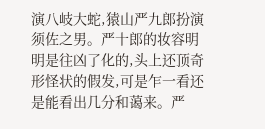演八岐大蛇,猿山严九郎扮演须佐之男。严十郎的妆容明明是往凶了化的,头上还顶奇形怪状的假发,可是乍一看还是能看出几分和蔼来。严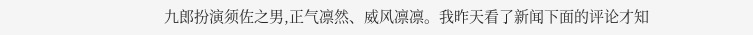九郎扮演须佐之男,正气凛然、威风凛凛。我昨天看了新闻下面的评论才知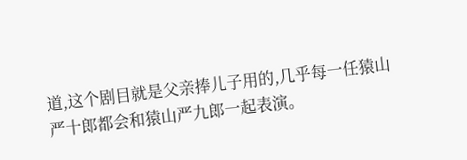道,这个剧目就是父亲捧儿子用的,几乎每一任猿山严十郎都会和猿山严九郎一起表演。